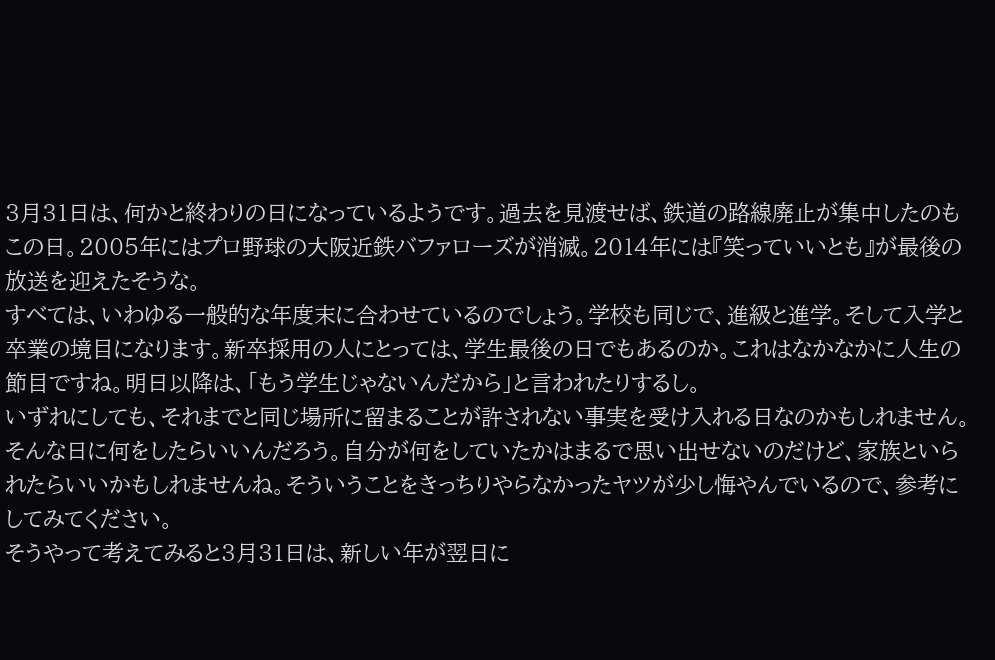3月31日は、何かと終わりの日になっているようです。過去を見渡せば、鉄道の路線廃止が集中したのもこの日。2005年にはプロ野球の大阪近鉄バファローズが消滅。2014年には『笑っていいとも』が最後の放送を迎えたそうな。
すべては、いわゆる一般的な年度末に合わせているのでしょう。学校も同じで、進級と進学。そして入学と卒業の境目になります。新卒採用の人にとっては、学生最後の日でもあるのか。これはなかなかに人生の節目ですね。明日以降は、「もう学生じゃないんだから」と言われたりするし。
いずれにしても、それまでと同じ場所に留まることが許されない事実を受け入れる日なのかもしれません。そんな日に何をしたらいいんだろう。自分が何をしていたかはまるで思い出せないのだけど、家族といられたらいいかもしれませんね。そういうことをきっちりやらなかったヤツが少し悔やんでいるので、参考にしてみてください。
そうやって考えてみると3月31日は、新しい年が翌日に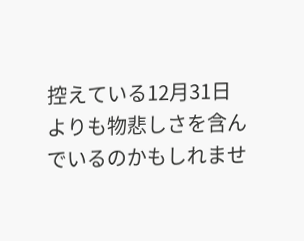控えている12月31日よりも物悲しさを含んでいるのかもしれませ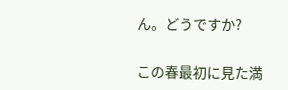ん。どうですか?

この春最初に見た満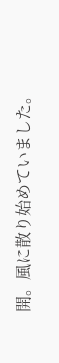開。風に散り始めていました。